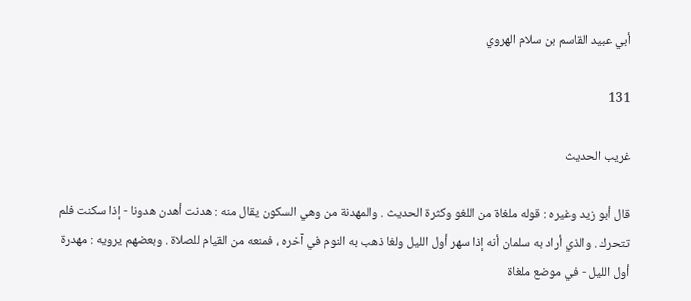أبي عبيد القاسم بن سلام الهروي

131

غريب الحديث

قال أبو زيد وغيره : قوله ملغاة من اللغو وكثرة الحديث . والمهدنة من وهي السكون يقال منه : هدنت أهدن هدونا - إذا سكنت فلم تتحرك . والذي أراد به سلمان أنه إذا سهر أول الليل ولغا ذهب به النوم في آخره ، فمنعه من القيام للصلاة . وبعضهم يرويه : مهدرة أول الليل - في موضع ملغاة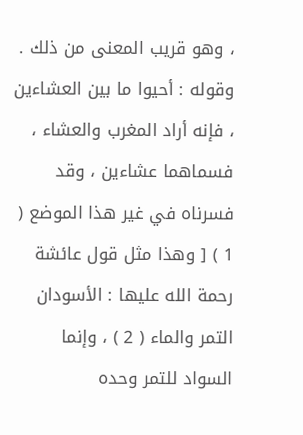، وهو قريب المعنى من ذلك . وقوله : أحيوا ما بين العشاءين ، فإنه أراد المغرب والعشاء ، فسماهما عشاءين ، وقد فسرناه في غير هذا الموضع ( 1 ) [ وهذا مثل قول عائشة رحمة الله عليها : الأسودان التمر والماء ( 2 ) ، وإنما السواد للتمر وحده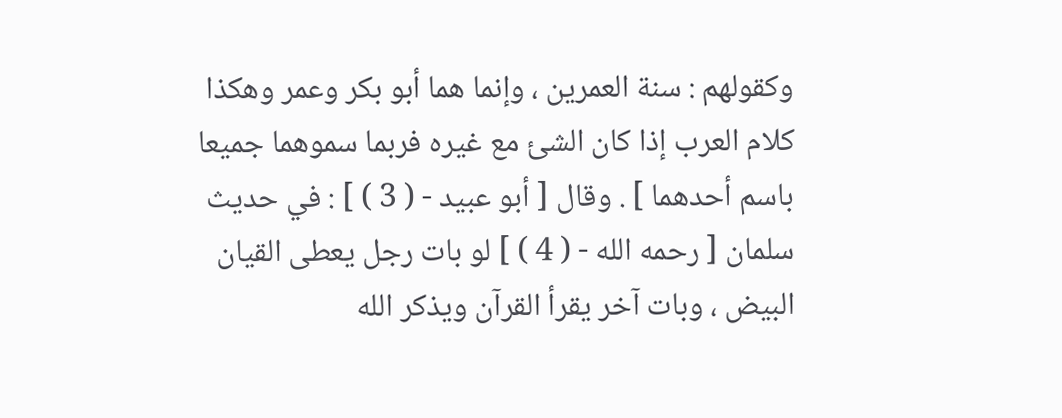وكقولهم : سنة العمرين ، وإنما هما أبو بكر وعمر وهكذا كلام العرب إذا كان الشئ مع غيره فربما سموهما جميعا باسم أحدهما ] . وقال [ أبو عبيد - ( 3 ) ] : في حديث سلمان [ رحمه الله - ( 4 ) ] لو بات رجل يعطى القيان البيض ، وبات آخر يقرأ القرآن ويذكر الله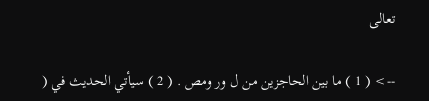تعالى

--> ( 1 ) ما بين الحاجزين من ل ور ومص . ( 2 ) سيأتي الحديث في (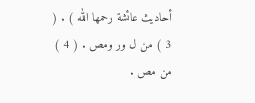أحاديث عائشة رحمها الله ) . ( 3 ) من ل ور ومص . ( 4 ) من مص .